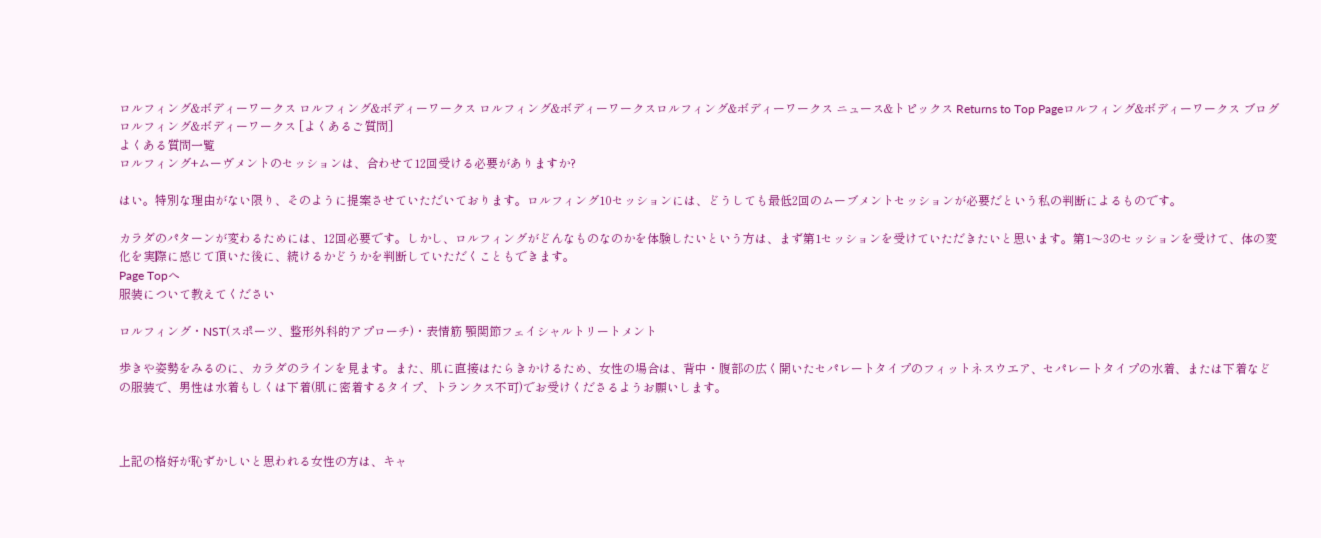ロルフィング&ボディーワークス ロルフィング&ボディーワークス ロルフィング&ボディーワークスロルフィング&ボディーワークス ニュース&トピックス Returns to Top Pageロルフィング&ボディーワークス ブログ
ロルフィング&ボディーワークス [よくあるご質問]
よくある質問一覧
ロルフィング+ムーヴメントのセッションは、合わせて12回受ける必要がありますか?

はい。特別な理由がない限り、そのように提案させていただいております。ロルフィング10セッションには、どうしても最低2回のムーブメントセッションが必要だという私の判断によるものです。

カラダのパターンが変わるためには、12回必要です。しかし、ロルフィングがどんなものなのかを体験したいという方は、まず第1セッションを受けていただきたいと思います。第1〜3のセッションを受けて、体の変化を実際に感じて頂いた後に、続けるかどうかを判断していただくこともできます。
Page Topへ
服装について教えてください

ロルフィング・NST(スポーツ、整形外科的アプローチ)・表情筋 顎関節フェイシャルトリートメント

歩きや姿勢をみるのに、カラダのラインを見ます。また、肌に直接はたらきかけるため、女性の場合は、背中・腹部の広く開いたセパレートタイプのフィットネスウエア、セパレートタイプの水着、または下着などの服装で、男性は水着もしくは下着(肌に密着するタイプ、トランクス不可)でお受けくださるようお願いします。



上記の格好が恥ずかしいと思われる女性の方は、キャ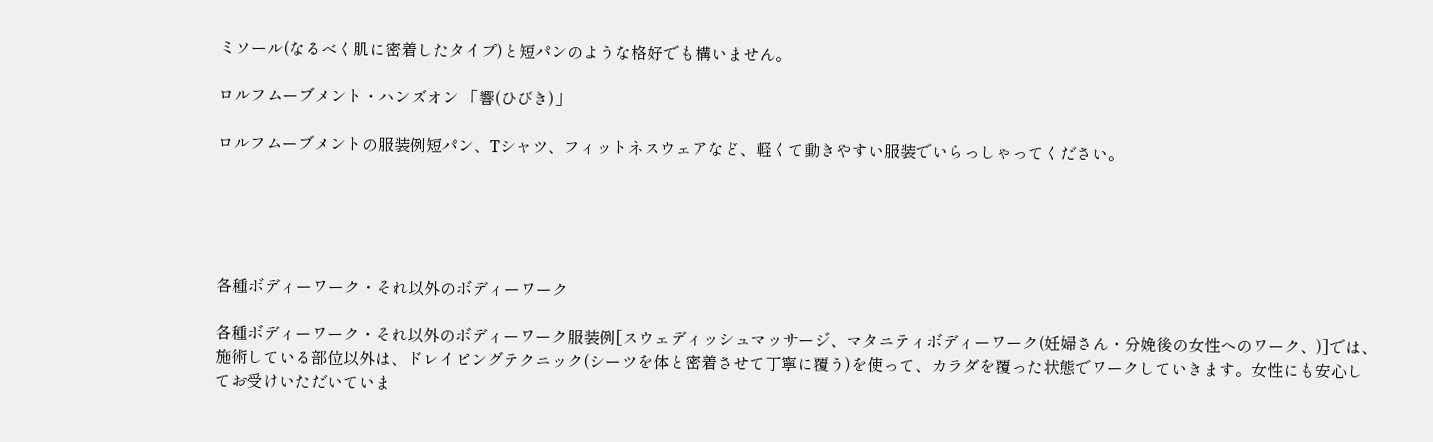ミソール(なるべく肌に密着したタイプ)と短パンのような格好でも構いません。

ロルフムーブメント・ハンズオン 「響(ひびき)」

ロルフムーブメントの服装例短パン、Tシャツ、フィットネスウェアなど、軽くて動きやすい服装でいらっしゃってください。





各種ボディーワーク・それ以外のボディーワーク

各種ボディーワーク・それ以外のボディーワーク服装例[スウェディッシュマッサージ、マタニティボディーワーク(妊婦さん・分娩後の女性へのワーク、)]では、施術している部位以外は、ドレイピングテクニック(シーツを体と密着させて丁寧に覆う)を使って、カラダを覆った状態でワークしていきます。女性にも安心してお受けいただいていま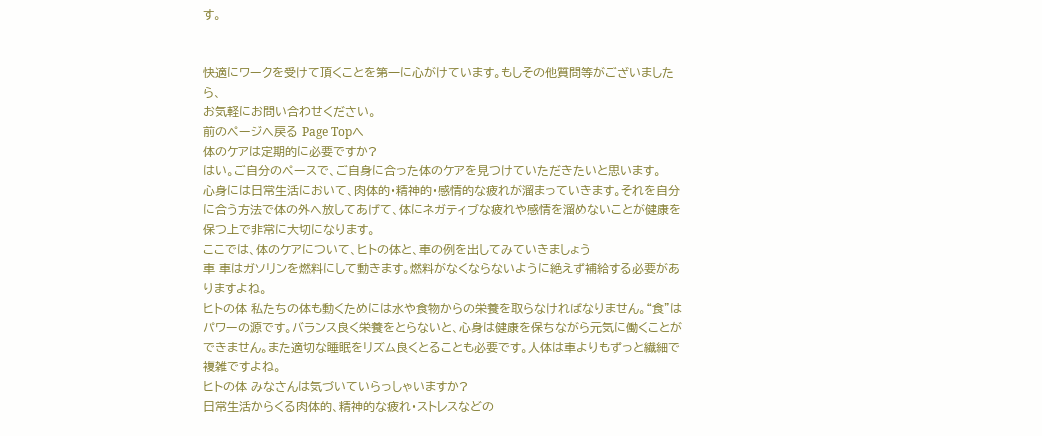す。


快適にワークを受けて頂くことを第一に心がけています。もしその他質問等がございましたら、
お気軽にお問い合わせください。
前のページへ戻る Page Topへ
体のケアは定期的に必要ですか?
はい。ご自分のペースで、ご自身に合った体のケアを見つけていただきたいと思います。
心身には日常生活において、肉体的・精神的・感情的な疲れが溜まっていきます。それを自分に合う方法で体の外へ放してあげて、体にネガティブな疲れや感情を溜めないことが健康を保つ上で非常に大切になります。
ここでは、体のケアについて、ヒトの体と、車の例を出してみていきましょう
車 車はガソリンを燃料にして動きます。燃料がなくならないように絶えず補給する必要がありますよね。
ヒトの体 私たちの体も動くためには水や食物からの栄養を取らなければなりません。“食”はパワーの源です。バランス良く栄養をとらないと、心身は健康を保ちながら元気に働くことができません。また適切な睡眠をリズム良くとることも必要です。人体は車よりもずっと繊細で複雑ですよね。
ヒトの体 みなさんは気づいていらっしゃいますか?
日常生活からくる肉体的、精神的な疲れ・ストレスなどの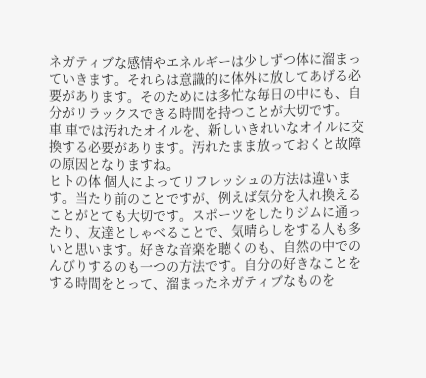ネガティブな感情やエネルギーは少しずつ体に溜まっていきます。それらは意識的に体外に放してあげる必要があります。そのためには多忙な毎日の中にも、自分がリラックスできる時間を持つことが大切です。
車 車では汚れたオイルを、新しいきれいなオイルに交換する必要があります。汚れたまま放っておくと故障の原因となりますね。
ヒトの体 個人によってリフレッシュの方法は違います。当たり前のことですが、例えば気分を入れ換えることがとても大切です。スポーツをしたりジムに通ったり、友達としゃべることで、気晴らしをする人も多いと思います。好きな音楽を聴くのも、自然の中でのんびりするのも一つの方法です。自分の好きなことをする時間をとって、溜まったネガティブなものを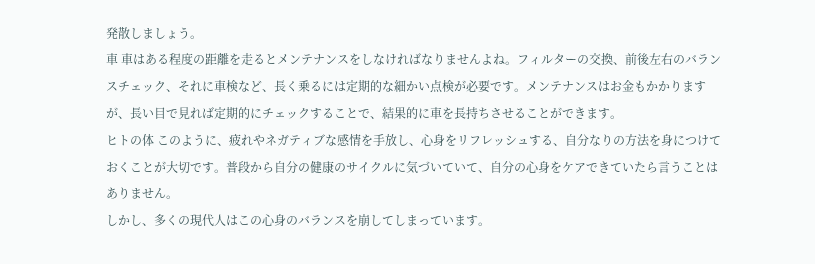発散しましょう。
車 車はある程度の距離を走るとメンテナンスをしなければなりませんよね。フィルターの交換、前後左右のバランスチェック、それに車検など、長く乗るには定期的な細かい点検が必要です。メンテナンスはお金もかかりますが、長い目で見れば定期的にチェックすることで、結果的に車を長持ちさせることができます。
ヒトの体 このように、疲れやネガティブな感情を手放し、心身をリフレッシュする、自分なりの方法を身につけておくことが大切です。普段から自分の健康のサイクルに気づいていて、自分の心身をケアできていたら言うことはありません。
しかし、多くの現代人はこの心身のバランスを崩してしまっています。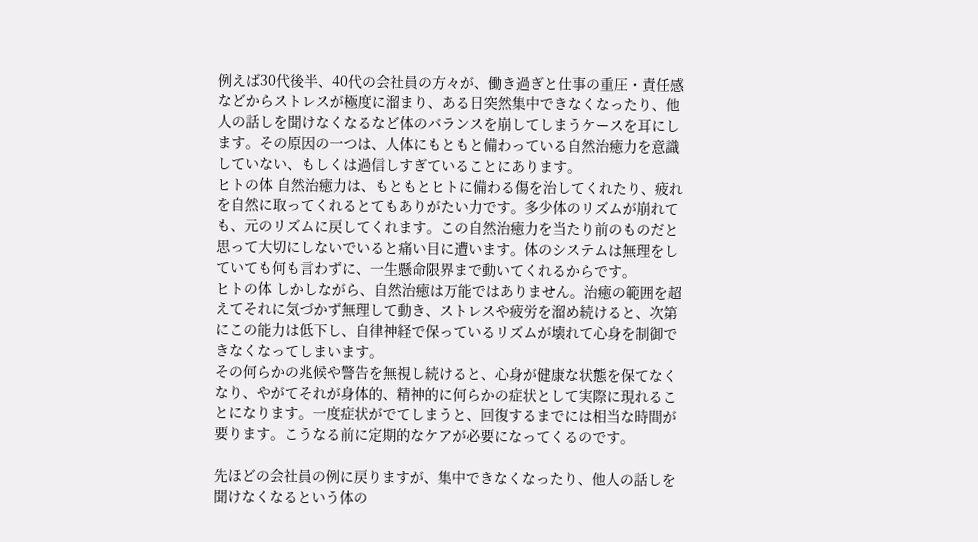例えば30代後半、40代の会社員の方々が、働き過ぎと仕事の重圧・責任感などからストレスが極度に溜まり、ある日突然集中できなくなったり、他人の話しを聞けなくなるなど体のバランスを崩してしまうケースを耳にします。その原因の一つは、人体にもともと備わっている自然治癒力を意識していない、もしくは過信しすぎていることにあります。
ヒトの体 自然治癒力は、もともとヒトに備わる傷を治してくれたり、疲れを自然に取ってくれるとてもありがたい力です。多少体のリズムが崩れても、元のリズムに戻してくれます。この自然治癒力を当たり前のものだと思って大切にしないでいると痛い目に遭います。体のシステムは無理をしていても何も言わずに、一生懸命限界まで動いてくれるからです。
ヒトの体 しかしながら、自然治癒は万能ではありません。治癒の範囲を超えてそれに気づかず無理して動き、ストレスや疲労を溜め続けると、次第にこの能力は低下し、自律神経で保っているリズムが壊れて心身を制御できなくなってしまいます。
その何らかの兆候や警告を無視し続けると、心身が健康な状態を保てなくなり、やがてそれが身体的、精神的に何らかの症状として実際に現れることになります。一度症状がでてしまうと、回復するまでには相当な時間が要ります。こうなる前に定期的なケアが必要になってくるのです。

先ほどの会社員の例に戻りますが、集中できなくなったり、他人の話しを聞けなくなるという体の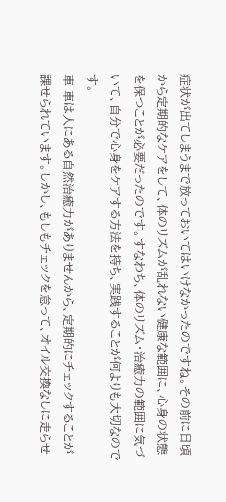症状が出てしまうまで放っておいてはいけなかったのですね。その前に日頃から定期的なケアをして、体のリズムが乱れない健康な範囲に、心身の状態を保つことが必要だったのです。すなわち、体のリズム・治癒力の範囲に気づいて、自分で心身をケアする方法を持ち、実践することが何よりも大切なのです。
車 車は人にある自然治癒力がありませんから、定期的にチェックすることが課せられています。しかし、もしもチェックを怠って、オイル交換なしに走らせ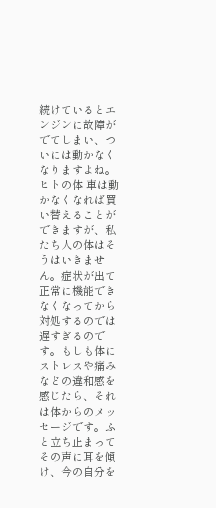続けているとエンジンに故障がでてしまい、ついには動かなくなりますよね。
ヒトの体 車は動かなくなれば買い替えることができますが、私たち人の体はそうはいきません。症状が出て正常に機能できなくなってから対処するのでは遅すぎるのです。もしも体にストレスや痛みなどの違和感を感じたら、それは体からのメッセージです。ふと立ち止まってその声に耳を傾け、今の自分を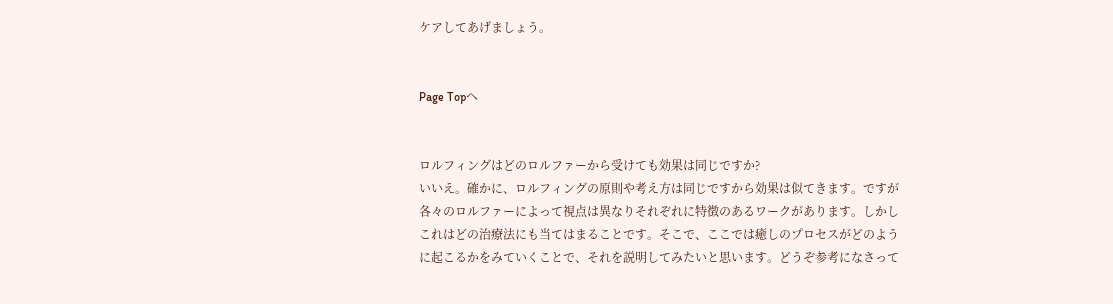ケアしてあげましょう。


Page Topへ


ロルフィングはどのロルファーから受けても効果は同じですか?
いいえ。確かに、ロルフィングの原則や考え方は同じですから効果は似てきます。ですが各々のロルファーによって視点は異なりそれぞれに特徴のあるワークがあります。しかしこれはどの治療法にも当てはまることです。そこで、ここでは癒しのプロセスがどのように起こるかをみていくことで、それを説明してみたいと思います。どうぞ参考になさって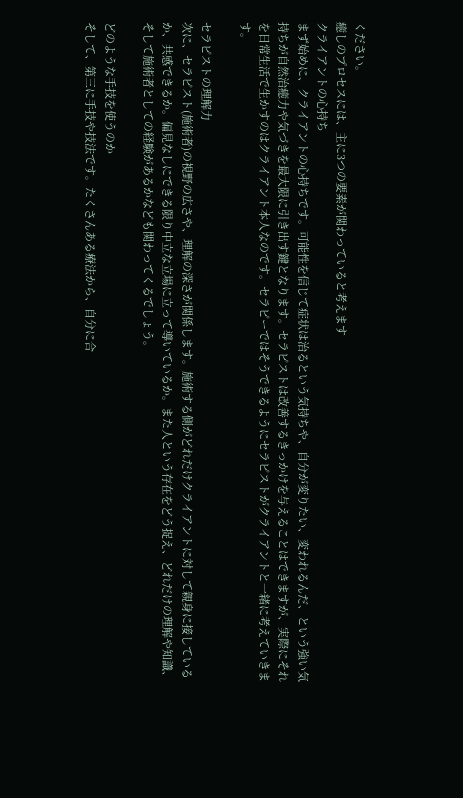ください。
癒しのプロセスには、主に3つの要素が関わっていると考えます
クライアントの心持ち
まず始めに、クライアントの心持ちです。可能性を信じて症状は治るという気持ちや、自分が変りたい、変われるんだ、という強い気持ちが自然治癒力や気づきを最大限に引き出す鍵となります。セラピストは改善するきっかけを与えることはできますが、実際にそれを日常生活で生かすのはクライアント本人なのです。セラピーではそうできるようにセラピストがクライアントと一緒に考えていきます。

セラピストの理解力
次に、セラピスト(施術者)の視野の広さや、理解の深さが関係します。施術する側がどれだけクライアントに対して親身に接しているか、共感できるか。偏見なしにできる限り中立な立場に立って導いているか。また人という存在をどう捉え、どれだけの理解や知識、そして施術者としての経験があるかなども関わってくるでしょう。

どのような手技を使うのか
そして、第三に手技や技法です。たくさんある療法から、自分に合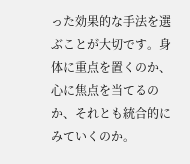った効果的な手法を選ぶことが大切です。身体に重点を置くのか、心に焦点を当てるのか、それとも統合的にみていくのか。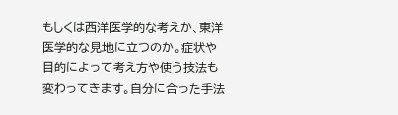もしくは西洋医学的な考えか、東洋医学的な見地に立つのか。症状や目的によって考え方や使う技法も変わってきます。自分に合った手法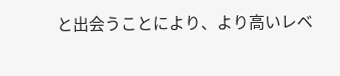と出会うことにより、より高いレベ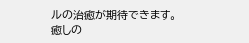ルの治癒が期待できます。
癒しの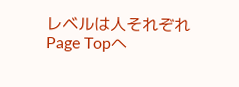レベルは人それぞれ
Page Topへ